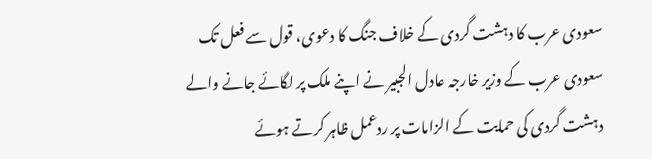سعودی عرب کا دہشت گردی کے خلاف جنگ کا دعوی، قول سے فعل تک
سعودی عرب کے وزیر خارجہ عادل الجبیر نے اپنے ملک پر لگائے جانے والے دہشت گردی کی حمایت کے الزامات پر ردعمل ظاہر کرتے ہوئے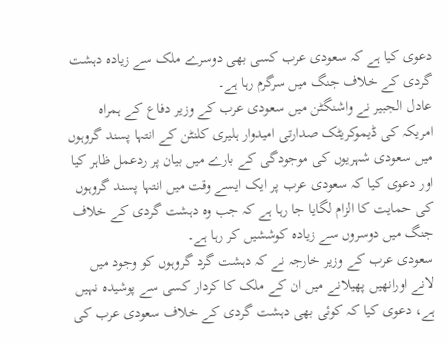دعوی کیا ہے کہ سعودی عرب کسی بھی دوسرے ملک سے زیادہ دہشت گردی کے خلاف جنگ میں سرگرم رہا ہے۔
عادل الجبیر نے واشنگٹن میں سعودی عرب کے وزیر دفاع کے ہمراہ امریکہ کی ڈیموکریٹک صدارتی امیدوار ہلیری کلنٹن کے انتہا پسند گروہوں میں سعودی شہریوں کی موجودگی کے بارے میں بیان پر ردعمل ظاہر کیا اور دعوی کیا کہ سعودی عرب پر ایک ایسے وقت میں انتہا پسند گروہوں کی حمایت کا الزام لگایا جا رہا ہے کہ جب وہ دہشت گردی کے خلاف جنگ میں دوسروں سے زیادہ کوششیں کر رہا ہے۔
سعودی عرب کے وزیر خارجہ نے کہ دہشت گرد گروہوں کو وجود میں لانے اورانھیں پھیلانے میں ان کے ملک کا کردار کسی سے پوشیدہ نہیں ہے، دعوی کیا کہ کوئی بھی دہشت گردی کے خلاف سعودی عرب کی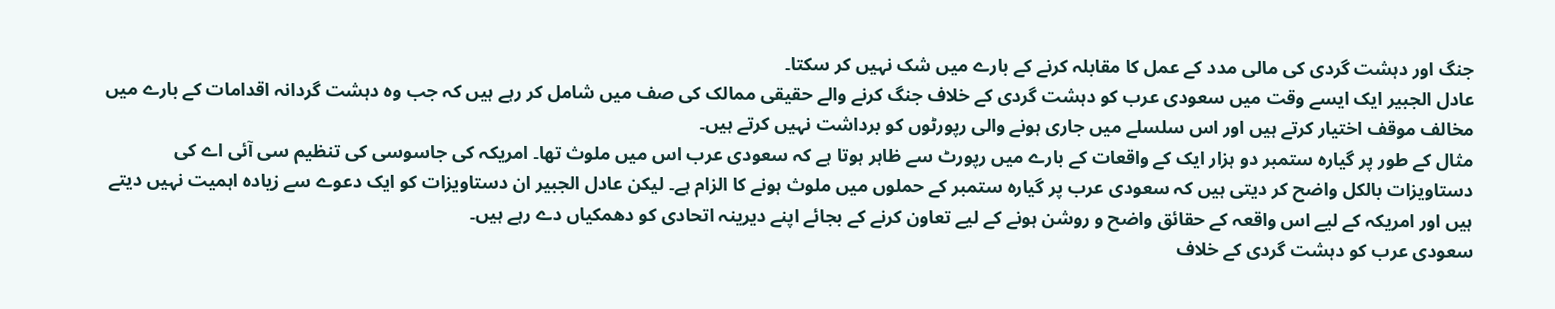جنگ اور دہشت گردی کی مالی مدد کے عمل کا مقابلہ کرنے کے بارے میں شک نہیں کر سکتا۔
عادل الجبیر ایک ایسے وقت میں سعودی عرب کو دہشت گردی کے خلاف جنگ کرنے والے حقیقی ممالک کی صف میں شامل کر رہے ہیں کہ جب وہ دہشت گردانہ اقدامات کے بارے میں مخالف موقف اختیار کرتے ہیں اور اس سلسلے میں جاری ہونے والی رپورٹوں کو برداشت نہیں کرتے ہیں۔
مثال کے طور پر گیارہ ستمبر دو ہزار ایک کے واقعات کے بارے میں رپورٹ سے ظاہر ہوتا ہے کہ سعودی عرب اس میں ملوث تھا۔ امریکہ کی جاسوسی کی تنظیم سی آئی اے کی دستاویزات بالکل واضح کر دیتی ہیں کہ سعودی عرب پر گیارہ ستمبر کے حملوں میں ملوث ہونے کا الزام ہے۔ لیکن عادل الجبیر ان دستاویزات کو ایک دعوے سے زیادہ اہمیت نہیں دیتے ہیں اور امریکہ کے لیے اس واقعہ کے حقائق واضح و روشن ہونے کے لیے تعاون کرنے کے بجائے اپنے دیرینہ اتحادی کو دھمکیاں دے رہے ہیں۔
سعودی عرب کو دہشت گردی کے خلاف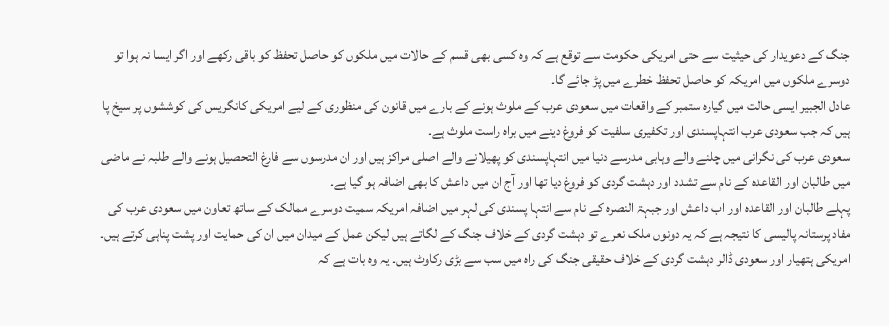جنگ کے دعویدار کی حیثیت سے حتی امریکی حکومت سے توقع ہے کہ وہ کسی بھی قسم کے حالات میں ملکوں کو حاصل تحفظ کو باقی رکھے اور اگر ایسا نہ ہوا تو دوسرے ملکوں میں امریکہ کو حاصل تحفظ خطرے میں پڑ جائے گا۔
عادل الجبیر ایسی حالت میں گیارہ ستمبر کے واقعات میں سعودی عرب کے ملوث ہونے کے بارے میں قانون کی منظوری کے لیے امریکی کانگریس کی کوششوں پر سیخ پا ہیں کہ جب سعودی عرب انتہاپسندی اور تکفیری سلفیت کو فروغ دینے میں براہ راست ملوث ہے۔
سعودی عرب کی نگرانی میں چلنے والے وہابی مدرسے دنیا میں انتہاپسندی کو پھیلانے والے اصلی مراکز ہیں اور ان مدرسوں سے فارغ التحصیل ہونے والے طلبہ نے ماضی میں طالبان اور القاعدہ کے نام سے تشدد اور دہشت گردی کو فروغ دیا تھا اور آج ان میں داعش کا بھی اضافہ ہو گیا ہے۔
پہلے طالبان اور القاعدہ اور اب داعش اور جبہۃ النصرہ کے نام سے انتہا پسندی کی لہر میں اضافہ امریکہ سمیت دوسرے ممالک کے ساتھ تعاون میں سعودی عرب کی مفاد پرستانہ پالیسی کا نتیجہ ہے کہ یہ دونوں ملک نعرے تو دہشت گردی کے خلاف جنگ کے لگاتے ہیں لیکن عمل کے میدان میں ان کی حمایت اور پشت پناہی کرتے ہیں۔
امریکی ہتھیار اور سعودی ڈالر دہشت گردی کے خلاف حقیقی جنگ کی راہ میں سب سے بڑی رکاوٹ ہیں۔ یہ وہ بات ہے کہ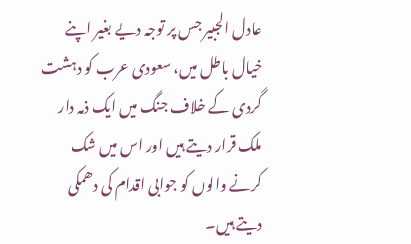عادل الجبیر جس پر توجہ دیے بغیر اپنے خیال باطل میں، سعودی عرب کو دہشت گردی کے خلاف جنگ میں ایک ذمہ دار ملک قرار دیتے ہیں اور اس میں شک کرنے والوں کو جوابی اقدام کی دھمکی دیتے ہیں۔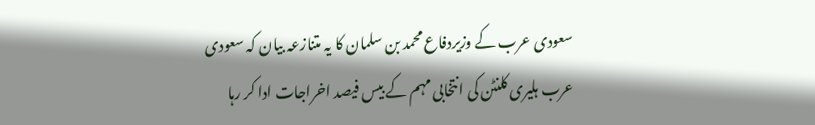سعودی عرب کے وزیردفاع محمد بن سلمان کا یہ متنازعہ بیان کہ سعودی عرب ہلیری کلنٹن کی انتخابی مہم کے بیس فیصد اخراجات ادا کر رہا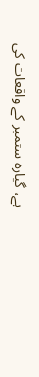ہے، گیارہ ستمبر کے واقعات کی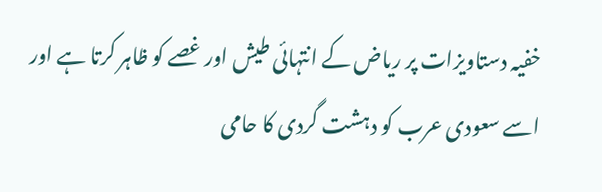خفیہ دستاویزات پر ریاض کے انتہائی طیش اور غصے کو ظاہر کرتا ہے اور اسے سعودی عرب کو دہشت گردی کا حامی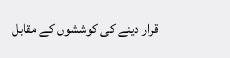قرار دینے کی کوششوں کے مقابل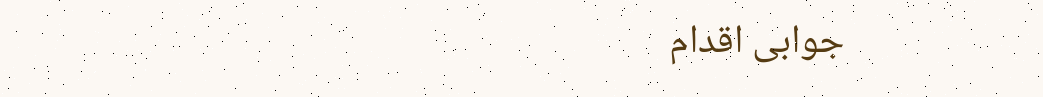جوابی اقدام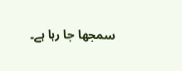سمجھا جا رہا ہے۔